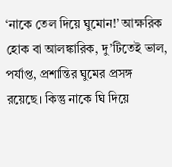‘নাকে তেল দিয়ে ঘুমোন!’ আক্ষরিক হোক বা আলঙ্কারিক, দু’টিতেই ভাল, পর্যাপ্ত, প্রশান্তির ঘুমের প্রসঙ্গ রয়েছে। কিন্তু নাকে ঘি দিয়ে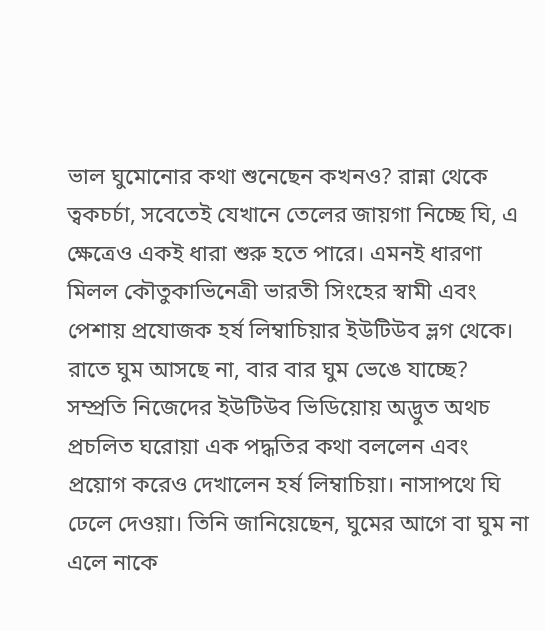ভাল ঘুমোনোর কথা শুনেছেন কখনও? রান্না থেকে ত্বকচর্চা, সবেতেই যেখানে তেলের জায়গা নিচ্ছে ঘি, এ ক্ষেত্রেও একই ধারা শুরু হতে পারে। এমনই ধারণা মিলল কৌতুকাভিনেত্রী ভারতী সিংহের স্বামী এবং পেশায় প্রযোজক হর্ষ লিম্বাচিয়ার ইউটিউব ভ্লগ থেকে।
রাতে ঘুম আসছে না, বার বার ঘুম ভেঙে যাচ্ছে? সম্প্রতি নিজেদের ইউটিউব ভিডিয়োয় অদ্ভুত অথচ প্রচলিত ঘরোয়া এক পদ্ধতির কথা বললেন এবং প্রয়োগ করেও দেখালেন হর্ষ লিম্বাচিয়া। নাসাপথে ঘি ঢেলে দেওয়া। তিনি জানিয়েছেন, ঘুমের আগে বা ঘুম না এলে নাকে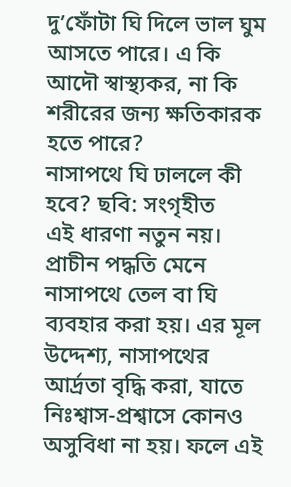দু’ফোঁটা ঘি দিলে ভাল ঘুম আসতে পারে। এ কি আদৌ স্বাস্থ্যকর, না কি শরীরের জন্য ক্ষতিকারক হতে পারে?
নাসাপথে ঘি ঢাললে কী হবে? ছবি: সংগৃহীত
এই ধারণা নতুন নয়। প্রাচীন পদ্ধতি মেনে নাসাপথে তেল বা ঘি ব্যবহার করা হয়। এর মূল উদ্দেশ্য, নাসাপথের আর্দ্রতা বৃদ্ধি করা, যাতে নিঃশ্বাস-প্রশ্বাসে কোনও অসুবিধা না হয়। ফলে এই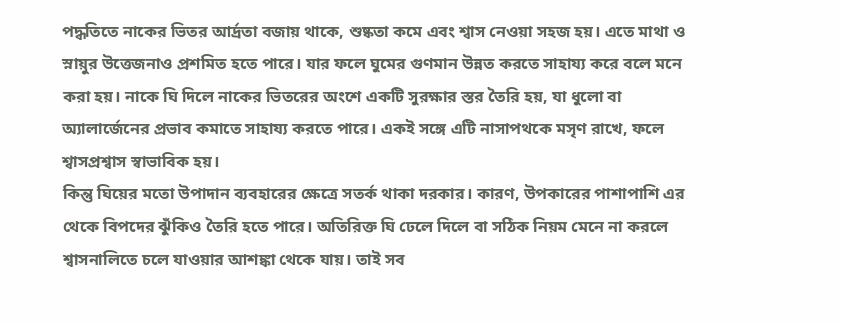পদ্ধতিতে নাকের ভিতর আর্দ্রতা বজায় থাকে, শুষ্কতা কমে এবং শ্বাস নেওয়া সহজ হয়। এতে মাথা ও স্নায়ুর উত্তেজনাও প্রশমিত হতে পারে। যার ফলে ঘুমের গুণমান উন্নত করতে সাহায্য করে বলে মনে করা হয়। নাকে ঘি দিলে নাকের ভিতরের অংশে একটি সুরক্ষার স্তর তৈরি হয়, যা ধুলো বা অ্যালার্জেনের প্রভাব কমাতে সাহায্য করতে পারে। একই সঙ্গে এটি নাসাপথকে মসৃণ রাখে, ফলে শ্বাসপ্রশ্বাস স্বাভাবিক হয়।
কিন্তু ঘিয়ের মতো উপাদান ব্যবহারের ক্ষেত্রে সতর্ক থাকা দরকার। কারণ, উপকারের পাশাপাশি এর থেকে বিপদের ঝুঁকিও তৈরি হতে পারে। অতিরিক্ত ঘি ঢেলে দিলে বা সঠিক নিয়ম মেনে না করলে শ্বাসনালিতে চলে যাওয়ার আশঙ্কা থেকে যায়। তাই সব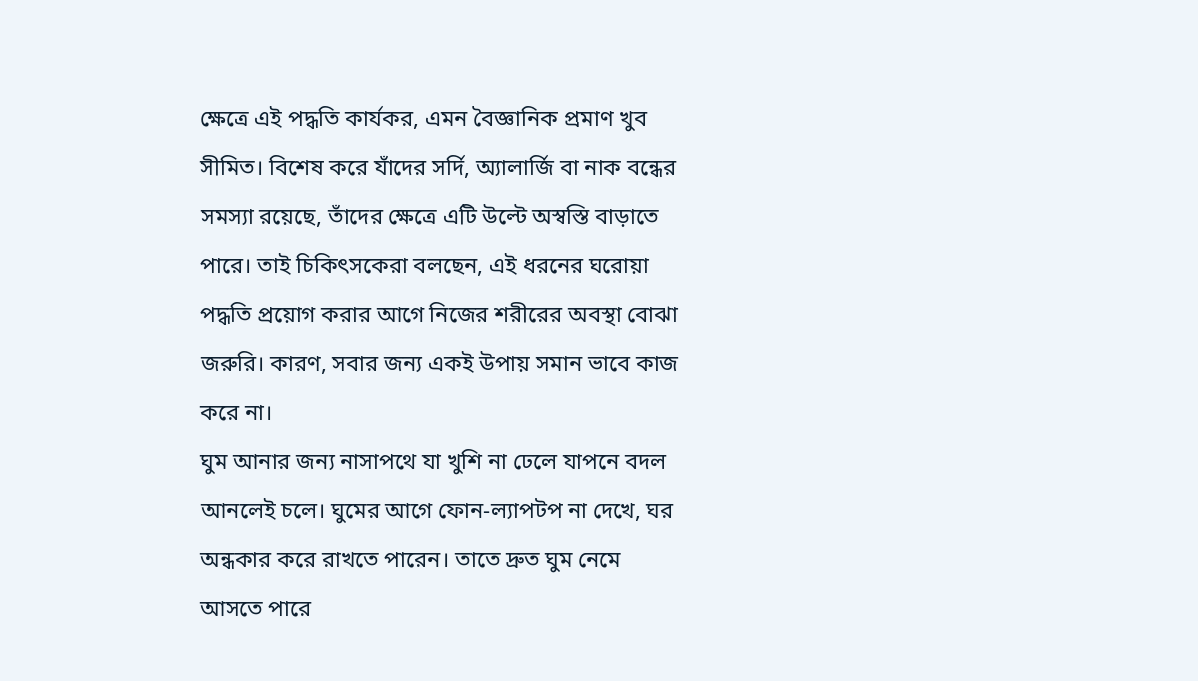ক্ষেত্রে এই পদ্ধতি কার্যকর, এমন বৈজ্ঞানিক প্রমাণ খুব সীমিত। বিশেষ করে যাঁদের সর্দি, অ্যালার্জি বা নাক বন্ধের সমস্যা রয়েছে, তাঁদের ক্ষেত্রে এটি উল্টে অস্বস্তি বাড়াতে পারে। তাই চিকিৎসকেরা বলছেন, এই ধরনের ঘরোয়া পদ্ধতি প্রয়োগ করার আগে নিজের শরীরের অবস্থা বোঝা জরুরি। কারণ, সবার জন্য একই উপায় সমান ভাবে কাজ করে না।
ঘুম আনার জন্য নাসাপথে যা খুশি না ঢেলে যাপনে বদল আনলেই চলে। ঘুমের আগে ফোন-ল্যাপটপ না দেখে, ঘর অন্ধকার করে রাখতে পারেন। তাতে দ্রুত ঘুম নেমে আসতে পারে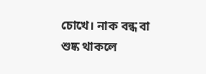চোখে। নাক বন্ধ বা শুষ্ক থাকলে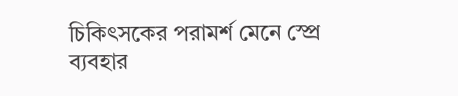চিকিৎসকের পরামর্শ মেনে স্প্রে ব্যবহার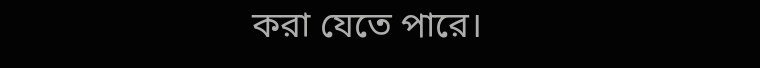করা যেতে পারে।